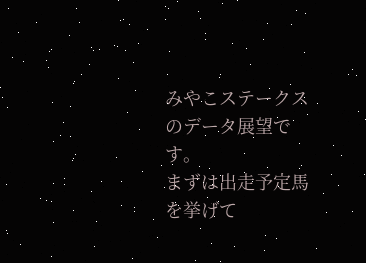みやこステークスのデータ展望です。
まずは出走予定馬を挙げて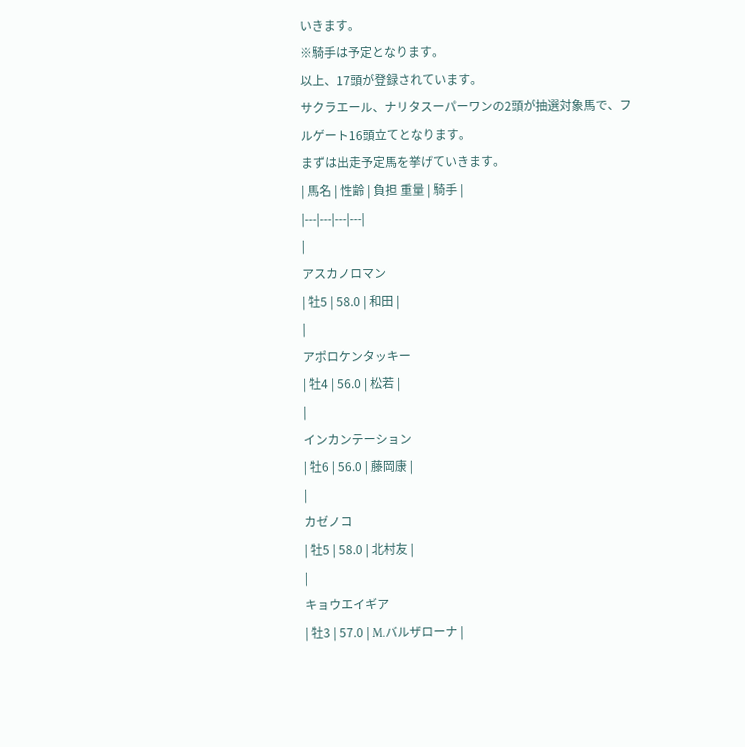いきます。
※騎手は予定となります。
以上、17頭が登録されています。
サクラエール、ナリタスーパーワンの2頭が抽選対象馬で、フルゲート16頭立てとなります。
まずは出走予定馬を挙げていきます。
| 馬名 | 性齢 | 負担 重量 | 騎手 |
|---|---|---|---|
|
アスカノロマン
| 牡5 | 58.0 | 和田 |
|
アポロケンタッキー
| 牡4 | 56.0 | 松若 |
|
インカンテーション
| 牡6 | 56.0 | 藤岡康 |
|
カゼノコ
| 牡5 | 58.0 | 北村友 |
|
キョウエイギア
| 牡3 | 57.0 | M.バルザローナ |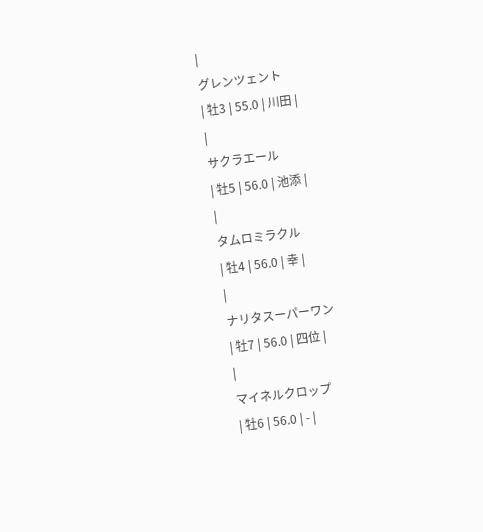|
グレンツェント
| 牡3 | 55.0 | 川田 |
|
サクラエール
| 牡5 | 56.0 | 池添 |
|
タムロミラクル
| 牡4 | 56.0 | 幸 |
|
ナリタスーパーワン
| 牡7 | 56.0 | 四位 |
|
マイネルクロップ
| 牡6 | 56.0 | - |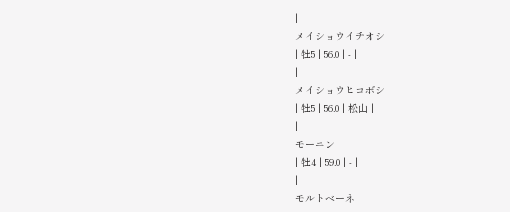|
メイショウイチオシ
| 牡5 | 56.0 | - |
|
メイショウヒコボシ
| 牡5 | 56.0 | 松山 |
|
モーニン
| 牡4 | 59.0 | - |
|
モルトベーネ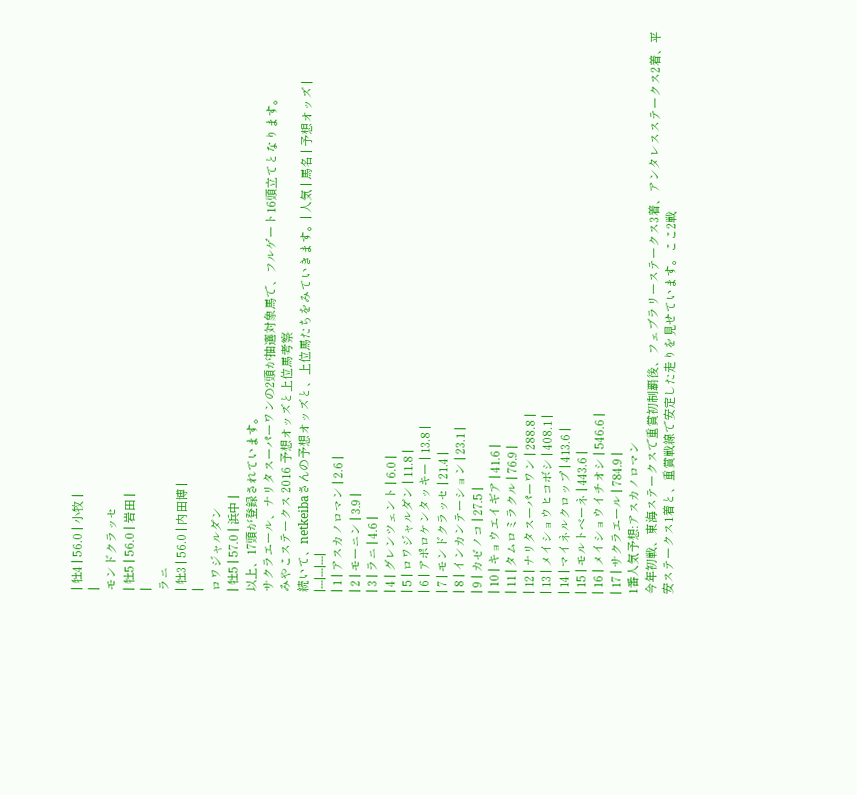| 牡4 | 56.0 | 小牧 |
|
モンドクラッセ
| 牡5 | 56.0 | 岩田 |
|
ラニ
| 牡3 | 56.0 | 内田博 |
|
ロワジャルダン
| 牡5 | 57.0 | 浜中 |
以上、17頭が登録されています。
サクラエール、ナリタスーパーワンの2頭が抽選対象馬で、フルゲート16頭立てとなります。
みやこステークス 2016 予想オッズと上位馬考察
続いて、netkeibaさんの予想オッズと、上位馬たちをみていきます。| 人気 | 馬名 | 予想オッズ |
|---|---|---|
| 1 | アスカノロマン | 2.6 |
| 2 | モーニン | 3.9 |
| 3 | ラニ | 4.6 |
| 4 | グレンツェント | 6.0 |
| 5 | ロワジャルダン | 11.8 |
| 6 | アポロケンタッキー | 13.8 |
| 7 | モンドクラッセ | 21.4 |
| 8 | インカンテーション | 23.1 |
| 9 | カゼノコ | 27.5 |
| 10 | キョウエイギア | 41.6 |
| 11 | タムロミラクル | 76.9 |
| 12 | ナリタスーパーワン | 288.8 |
| 13 | メイショウヒコボシ | 408.1 |
| 14 | マイネルクロップ | 413.6 |
| 15 | モルトベーネ | 443.6 |
| 16 | メイショウイチオシ | 546.6 |
| 17 | サクラエール | 784.9 |
1番人気予想:アスカノロマン
今年初戦、東海ステークスで重賞初制覇後、フェブラリーステークス3着、アンタレスステークス2着、平安ステークス1着と、重賞戦線で安定した走りを見せています。ここ2戦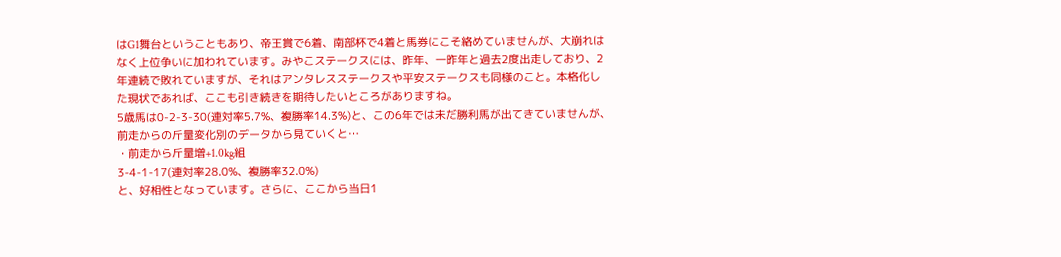はG1舞台ということもあり、帝王賞で6着、南部杯で4着と馬券にこそ絡めていませんが、大崩れはなく上位争いに加われています。みやこステークスには、昨年、一昨年と過去2度出走しており、2年連続で敗れていますが、それはアンタレスステークスや平安ステークスも同様のこと。本格化した現状であれば、ここも引き続きを期待したいところがありますね。
5歳馬は0-2-3-30(連対率5.7%、複勝率14.3%)と、この6年では未だ勝利馬が出てきていませんが、前走からの斤量変化別のデータから見ていくと…
・前走から斤量増+1.0kg組
3-4-1-17(連対率28.0%、複勝率32.0%)
と、好相性となっています。さらに、ここから当日1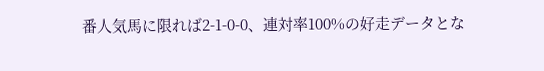番人気馬に限れば2-1-0-0、連対率100%の好走データとな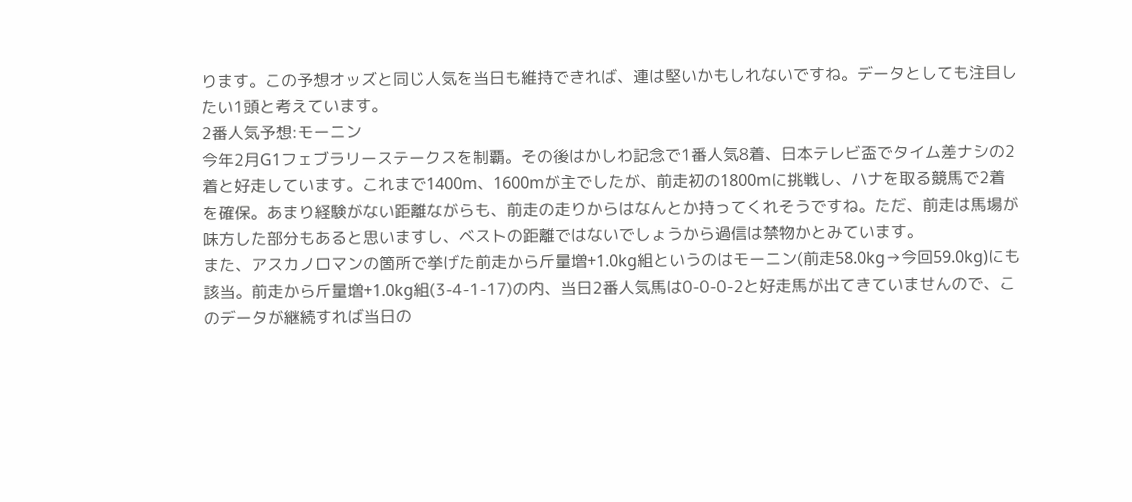ります。この予想オッズと同じ人気を当日も維持できれば、連は堅いかもしれないですね。データとしても注目したい1頭と考えています。
2番人気予想:モーニン
今年2月G1フェブラリーステークスを制覇。その後はかしわ記念で1番人気8着、日本テレビ盃でタイム差ナシの2着と好走しています。これまで1400m、1600mが主でしたが、前走初の1800mに挑戦し、ハナを取る競馬で2着を確保。あまり経験がない距離ながらも、前走の走りからはなんとか持ってくれそうですね。ただ、前走は馬場が味方した部分もあると思いますし、ベストの距離ではないでしょうから過信は禁物かとみています。
また、アスカノロマンの箇所で挙げた前走から斤量増+1.0kg組というのはモーニン(前走58.0kg→今回59.0kg)にも該当。前走から斤量増+1.0kg組(3-4-1-17)の内、当日2番人気馬は0-0-0-2と好走馬が出てきていませんので、このデータが継続すれば当日の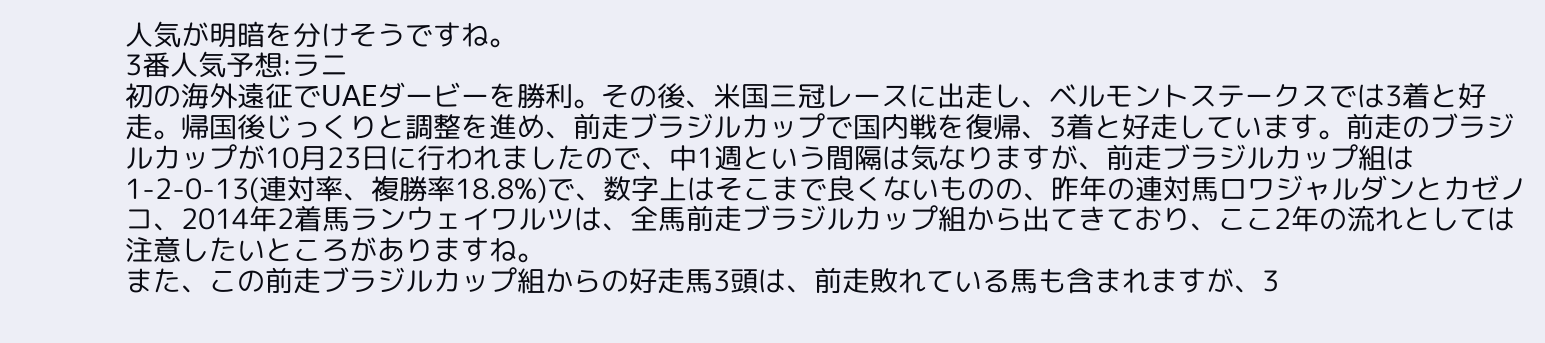人気が明暗を分けそうですね。
3番人気予想:ラニ
初の海外遠征でUAEダービーを勝利。その後、米国三冠レースに出走し、ベルモントステークスでは3着と好走。帰国後じっくりと調整を進め、前走ブラジルカップで国内戦を復帰、3着と好走しています。前走のブラジルカップが10月23日に行われましたので、中1週という間隔は気なりますが、前走ブラジルカップ組は1-2-0-13(連対率、複勝率18.8%)で、数字上はそこまで良くないものの、昨年の連対馬ロワジャルダンとカゼノコ、2014年2着馬ランウェイワルツは、全馬前走ブラジルカップ組から出てきており、ここ2年の流れとしては注意したいところがありますね。
また、この前走ブラジルカップ組からの好走馬3頭は、前走敗れている馬も含まれますが、3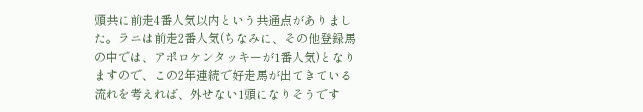頭共に前走4番人気以内という共通点がありました。ラニは前走2番人気(ちなみに、その他登録馬の中では、アポロケンタッキーが1番人気)となりますので、この2年連続で好走馬が出てきている流れを考えれば、外せない1頭になりそうです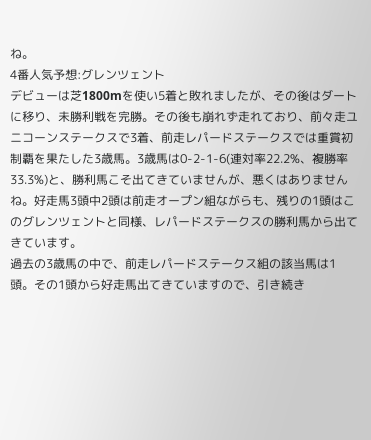ね。
4番人気予想:グレンツェント
デビューは芝1800mを使い5着と敗れましたが、その後はダートに移り、未勝利戦を完勝。その後も崩れず走れており、前々走ユニコーンステークスで3着、前走レパードステークスでは重賞初制覇を果たした3歳馬。3歳馬は0-2-1-6(連対率22.2%、複勝率33.3%)と、勝利馬こそ出てきていませんが、悪くはありませんね。好走馬3頭中2頭は前走オープン組ながらも、残りの1頭はこのグレンツェントと同様、レパードステークスの勝利馬から出てきています。
過去の3歳馬の中で、前走レパードステークス組の該当馬は1頭。その1頭から好走馬出てきていますので、引き続き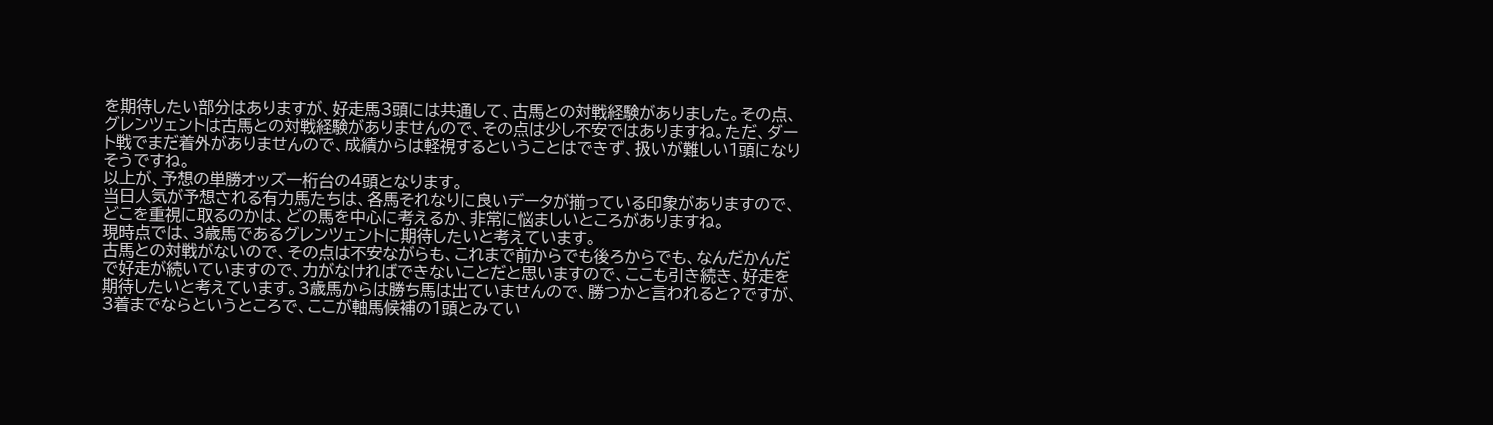を期待したい部分はありますが、好走馬3頭には共通して、古馬との対戦経験がありました。その点、グレンツェントは古馬との対戦経験がありませんので、その点は少し不安ではありますね。ただ、ダート戦でまだ着外がありませんので、成績からは軽視するということはできず、扱いが難しい1頭になりそうですね。
以上が、予想の単勝オッズ一桁台の4頭となります。
当日人気が予想される有力馬たちは、各馬それなりに良いデータが揃っている印象がありますので、どこを重視に取るのかは、どの馬を中心に考えるか、非常に悩ましいところがありますね。
現時点では、3歳馬であるグレンツェントに期待したいと考えています。
古馬との対戦がないので、その点は不安ながらも、これまで前からでも後ろからでも、なんだかんだで好走が続いていますので、力がなければできないことだと思いますので、ここも引き続き、好走を期待したいと考えています。3歳馬からは勝ち馬は出ていませんので、勝つかと言われると?ですが、3着までならというところで、ここが軸馬候補の1頭とみてい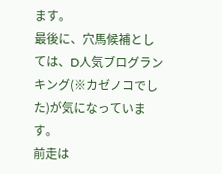ます。
最後に、穴馬候補としては、D人気ブログランキング(※カゼノコでした)が気になっています。
前走は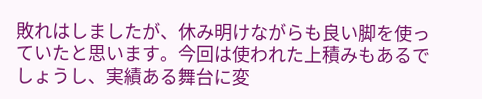敗れはしましたが、休み明けながらも良い脚を使っていたと思います。今回は使われた上積みもあるでしょうし、実績ある舞台に変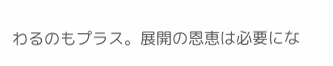わるのもプラス。展開の恩恵は必要にな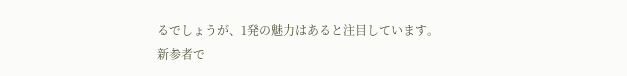るでしょうが、1発の魅力はあると注目しています。
新参者で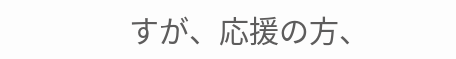すが、応援の方、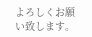よろしくお願い致します。